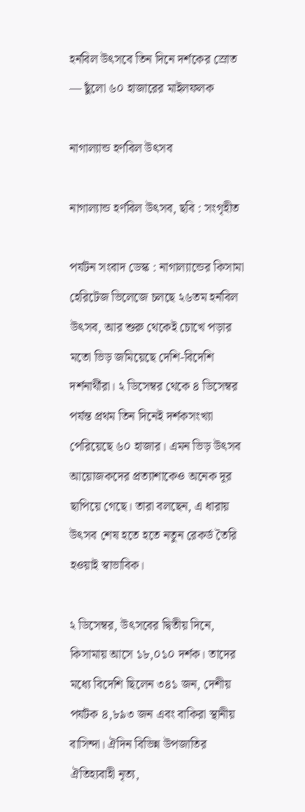হর্নবিল উৎসবে তিন দিনে দর্শকের স্রোত — ছুঁলো ৬০ হাজারের মাইলফলক

নাগাল্যান্ড হর্ণবিল উৎসব

নাগাল্যান্ড হর্ণবিল উৎসব, ছবি : সংগৃহীত

পর্যটন সংবাদ ডেস্ক : নাগাল্যান্ডের কিসামা হেরিটেজ ভিলেজে চলছে ২৬তম হর্নবিল উৎসব, আর শুরু থেকেই চোখে পড়ার মতো ভিড় জমিয়েছে দেশি-বিদেশি দর্শনার্থীরা। ২ ডিসেম্বর থেকে ৪ ডিসেম্বর পর্যন্ত প্রথম তিন দিনেই দর্শকসংখ্যা পেরিয়েছে ৬০ হাজার। এমন ভিড় উৎসব আয়োজকদের প্রত্যাশাকেও অনেক দূর ছাপিয়ে গেছে। তারা বলছেন, এ ধারায় উৎসব শেষ হতে হতে নতুন রেকর্ড তৈরি হওয়াই স্বাভাবিক।

২ ডিসেম্বর, উৎসবের দ্বিতীয় দিনে, কিসামায় আসে ১৮,০১০ দর্শক। তাদের মধ্যে বিদেশি ছিলেন ৩৪১ জন, দেশীয় পর্যটক ৪,৮৯৩ জন এবং বাকিরা স্থানীয় বাসিন্দা। ঐদিন বিভিন্ন উপজাতির ঐতিহ্যবাহী নৃত্য,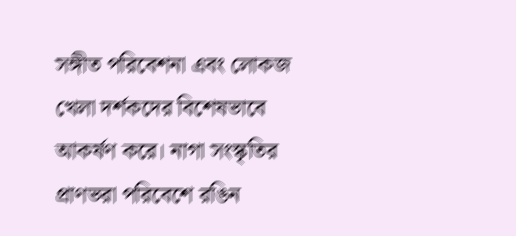সঙ্গীত পরিবেশনা এবং লোকজ খেলা দর্শকদের বিশেষভাবে আকর্ষণ করে। নাগা সংস্কৃতির প্রাণভরা পরিবেশে রঙিন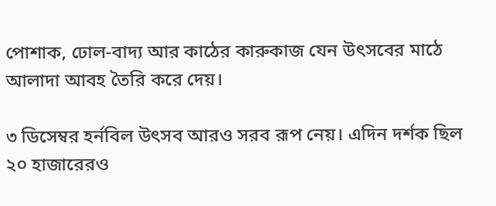পোশাক, ঢোল-বাদ্য আর কাঠের কারুকাজ যেন উৎসবের মাঠে আলাদা আবহ তৈরি করে দেয়।

৩ ডিসেম্বর হর্নবিল উৎসব আরও সরব রূপ নেয়। এদিন দর্শক ছিল ২০ হাজারেরও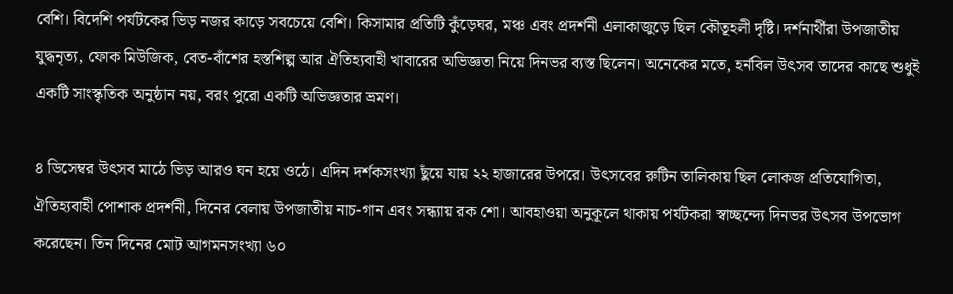বেশি। বিদেশি পর্যটকের ভিড় নজর কাড়ে সবচেয়ে বেশি। কিসামার প্রতিটি কুঁড়েঘর, মঞ্চ এবং প্রদর্শনী এলাকাজুড়ে ছিল কৌতূহলী দৃষ্টি। দর্শনার্থীরা উপজাতীয় যুদ্ধনৃত্য, ফোক মিউজিক, বেত-বাঁশের হস্তশিল্প আর ঐতিহ্যবাহী খাবারের অভিজ্ঞতা নিয়ে দিনভর ব্যস্ত ছিলেন। অনেকের মতে, হর্নবিল উৎসব তাদের কাছে শুধুই একটি সাংস্কৃতিক অনুষ্ঠান নয়, বরং পুরো একটি অভিজ্ঞতার ভ্রমণ।

৪ ডিসেম্বর উৎসব মাঠে ভিড় আরও ঘন হয়ে ওঠে। এদিন দর্শকসংখ্যা ছুঁয়ে যায় ২২ হাজারের উপরে। উৎসবের রুটিন তালিকায় ছিল লোকজ প্রতিযোগিতা, ঐতিহ্যবাহী পোশাক প্রদর্শনী, দিনের বেলায় উপজাতীয় নাচ-গান এবং সন্ধ্যায় রক শো। আবহাওয়া অনুকূলে থাকায় পর্যটকরা স্বাচ্ছন্দ্যে দিনভর উৎসব উপভোগ করেছেন। তিন দিনের মোট আগমনসংখ্যা ৬০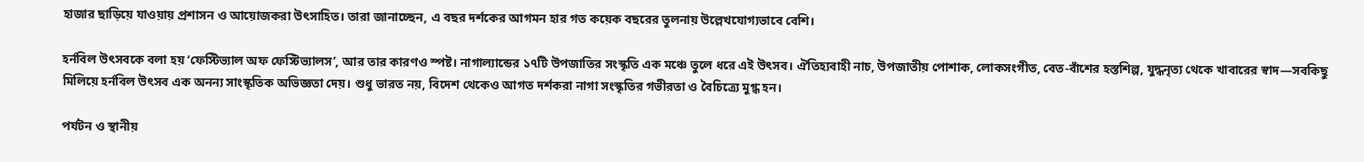হাজার ছাড়িয়ে যাওয়ায় প্রশাসন ও আয়োজকরা উৎসাহিত। তারা জানাচ্ছেন, এ বছর দর্শকের আগমন হার গত কয়েক বছরের তুলনায় উল্লেখযোগ্যভাবে বেশি।

হর্নবিল উৎসবকে বলা হয় ‘ফেস্টিভ্যাল অফ ফেস্টিভ্যালস’, আর তার কারণও স্পষ্ট। নাগাল্যান্ডের ১৭টি উপজাতির সংস্কৃতি এক মঞ্চে তুলে ধরে এই উৎসব। ঐতিহ্যবাহী নাচ, উপজাতীয় পোশাক, লোকসংগীত, বেত-বাঁশের হস্তশিল্প, যুদ্ধনৃত্য থেকে খাবারের স্বাদ—সবকিছু মিলিয়ে হর্নবিল উৎসব এক অনন্য সাংস্কৃতিক অভিজ্ঞতা দেয়। শুধু ভারত নয়, বিদেশ থেকেও আগত দর্শকরা নাগা সংস্কৃতির গভীরতা ও বৈচিত্র্যে মুগ্ধ হন।

পর্যটন ও স্থানীয়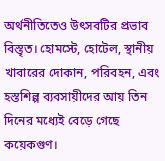অর্থনীতিতেও উৎসবটির প্রভাব বিস্তৃত। হোমস্টে, হোটেল, স্থানীয় খাবারের দোকান, পরিবহন, এবং হস্তশিল্প ব্যবসায়ীদের আয় তিন দিনের মধ্যেই বেড়ে গেছে কয়েকগুণ।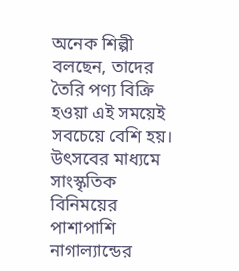অনেক শিল্পী বলছেন, তাদের তৈরি পণ্য বিক্রি হওয়া এই সময়েই সবচেয়ে বেশি হয়। উৎসবের মাধ্যমে সাংস্কৃতিক বিনিময়ের পাশাপাশি নাগাল্যান্ডের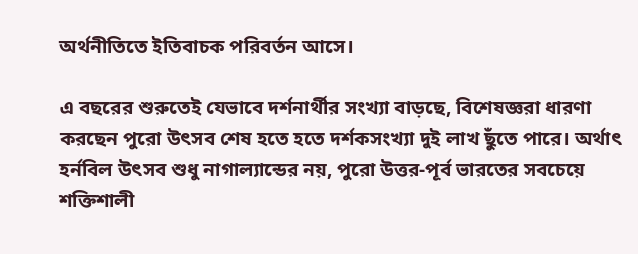অর্থনীতিতে ইতিবাচক পরিবর্তন আসে।

এ বছরের শুরুতেই যেভাবে দর্শনার্থীর সংখ্যা বাড়ছে, বিশেষজ্ঞরা ধারণা করছেন পুরো উৎসব শেষ হতে হতে দর্শকসংখ্যা দুই লাখ ছুঁতে পারে। অর্থাৎ হর্নবিল উৎসব শুধু নাগাল্যান্ডের নয়, পুরো উত্তর-পূর্ব ভারতের সবচেয়ে শক্তিশালী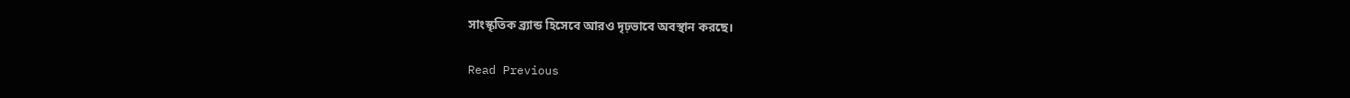সাংস্কৃতিক ব্র্যান্ড হিসেবে আরও দৃঢ়ভাবে অবস্থান করছে।

Read Previous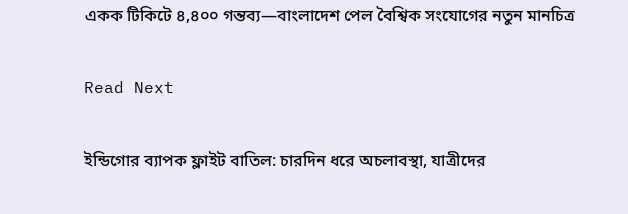একক টিকিটে ৪,৪০০ গন্তব্য—বাংলাদেশ পেল বৈশ্বিক সংযোগের নতুন মানচিত্র

Read Next

ইন্ডিগোর ব্যাপক ফ্লাইট বাতিল: চারদিন ধরে অচলাবস্থা, যাত্রীদের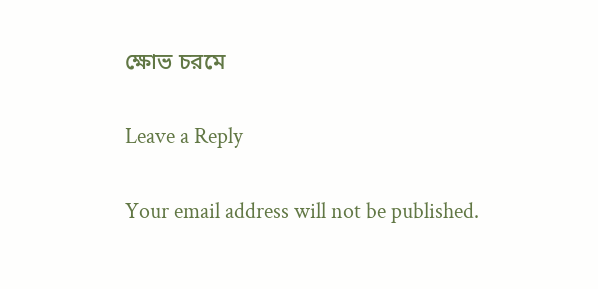ক্ষোভ চরমে

Leave a Reply

Your email address will not be published.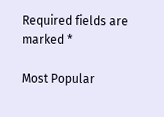Required fields are marked *

Most Popular